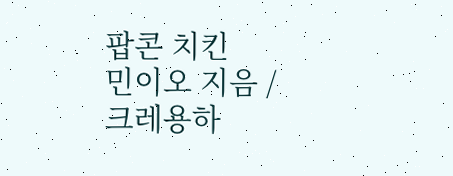팝콘 치킨
민이오 지음 / 크레용하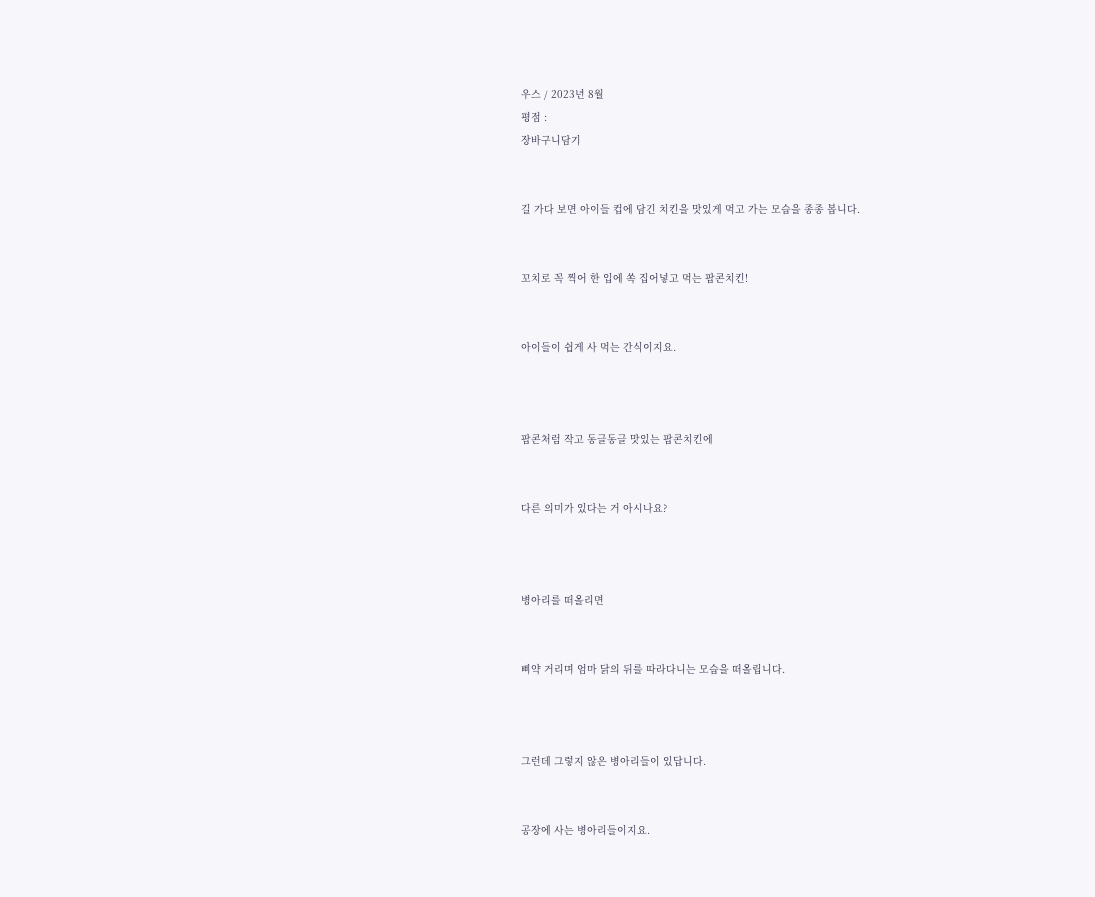우스 / 2023년 8월
평점 :
장바구니담기


길 가다 보면 아이들 컵에 담긴 치킨을 맛있게 먹고 가는 모습을 종종 봅니다.


꼬치로 꼭 찍어 한 입에 쏙 집어넣고 먹는 팝콘치킨!


아이들이 쉽게 사 먹는 간식이지요.



팝콘처럼 작고 동글동글 맛있는 팝콘치킨에


다른 의미가 있다는 거 아시나요?



병아리를 떠올리면


삐약 거리며 엄마 닭의 뒤를 따라다니는 모습을 떠올립니다.



그런데 그렇지 않은 병아리들이 있답니다.


공장에 사는 병아리들이지요.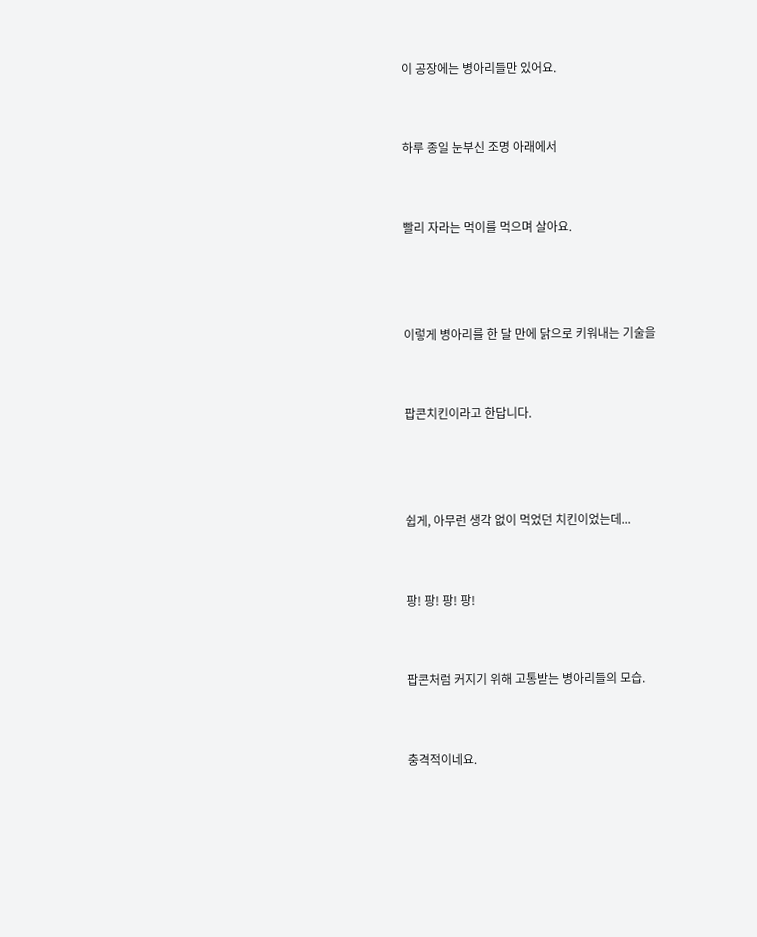이 공장에는 병아리들만 있어요.


하루 종일 눈부신 조명 아래에서


빨리 자라는 먹이를 먹으며 살아요.



이렇게 병아리를 한 달 만에 닭으로 키워내는 기술을


팝콘치킨이라고 한답니다.



쉽게, 아무런 생각 없이 먹었던 치킨이었는데...


팡! 팡! 팡! 팡!


팝콘처럼 커지기 위해 고통받는 병아리들의 모습.


충격적이네요.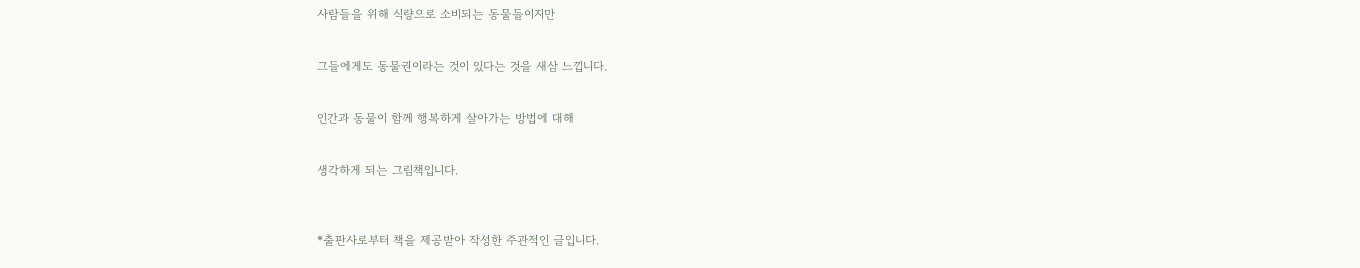사람들을 위해 식량으로 소비되는 동물들이지만


그들에게도 동물권이라는 것이 있다는 것을 새삼 느낍니다.


인간과 동물이 함께 행복하게 살아가는 방법에 대해


생각하게 되는 그림책입니다.



*출판사로부터 책을 제공받아 작성한 주관적인 글입니다.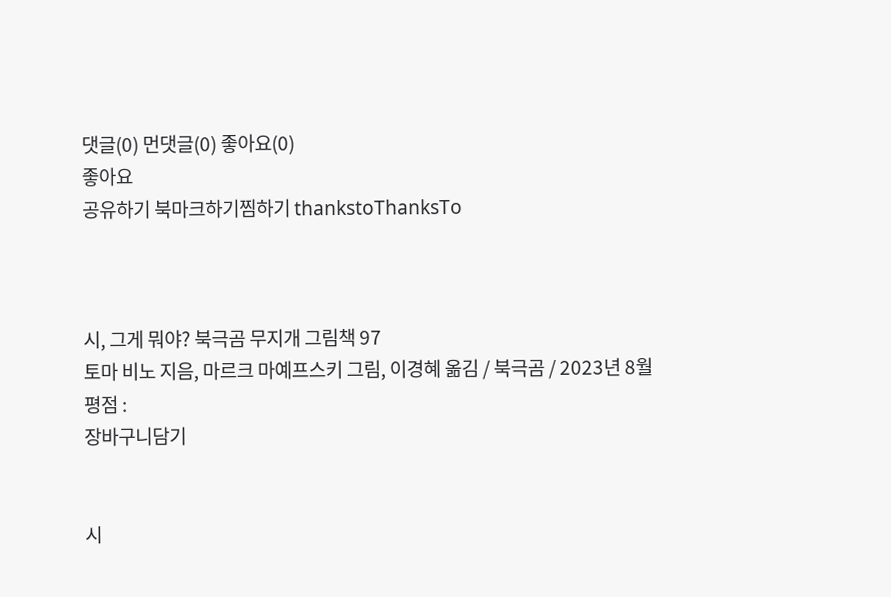댓글(0) 먼댓글(0) 좋아요(0)
좋아요
공유하기 북마크하기찜하기 thankstoThanksTo



시, 그게 뭐야? 북극곰 무지개 그림책 97
토마 비노 지음, 마르크 마예프스키 그림, 이경혜 옮김 / 북극곰 / 2023년 8월
평점 :
장바구니담기


시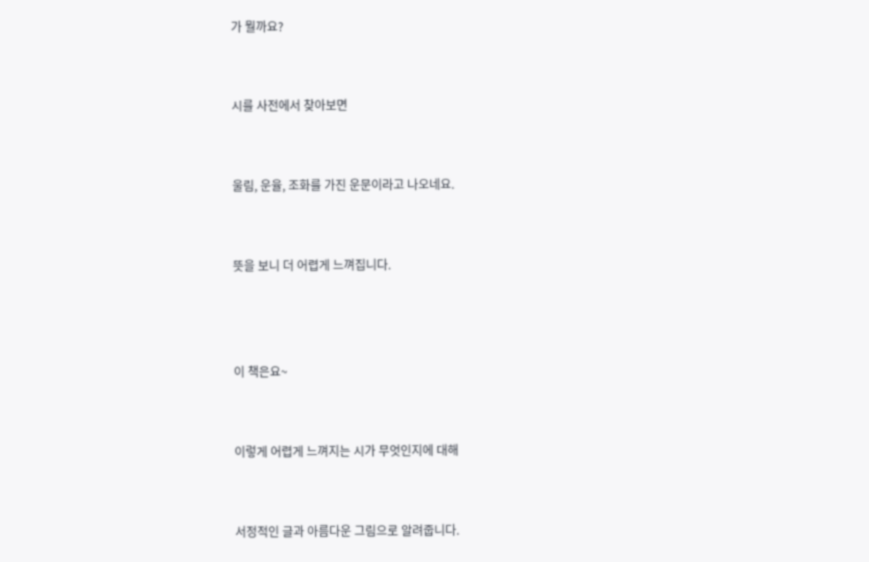가 뭘까요?


시를 사전에서 찾아보면


울림, 운율, 조화를 가진 운문이라고 나오네요.


뜻을 보니 더 어렵게 느껴집니다.



이 책은요~


이렇게 어렵게 느껴지는 시가 무엇인지에 대해


서정적인 글과 아름다운 그림으로 알려줍니다.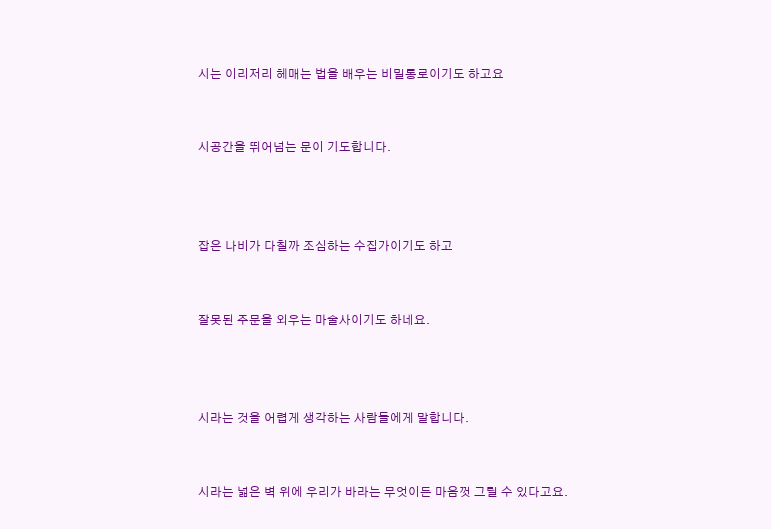시는 이리저리 헤매는 법을 배우는 비밀통로이기도 하고요


시공간을 뛰어넘는 문이 기도합니다.



잡은 나비가 다칠까 조심하는 수집가이기도 하고


잘못된 주문을 외우는 마술사이기도 하네요.



시라는 것을 어렵게 생각하는 사람들에게 말합니다.


시라는 넓은 벽 위에 우리가 바라는 무엇이든 마음껏 그릴 수 있다고요.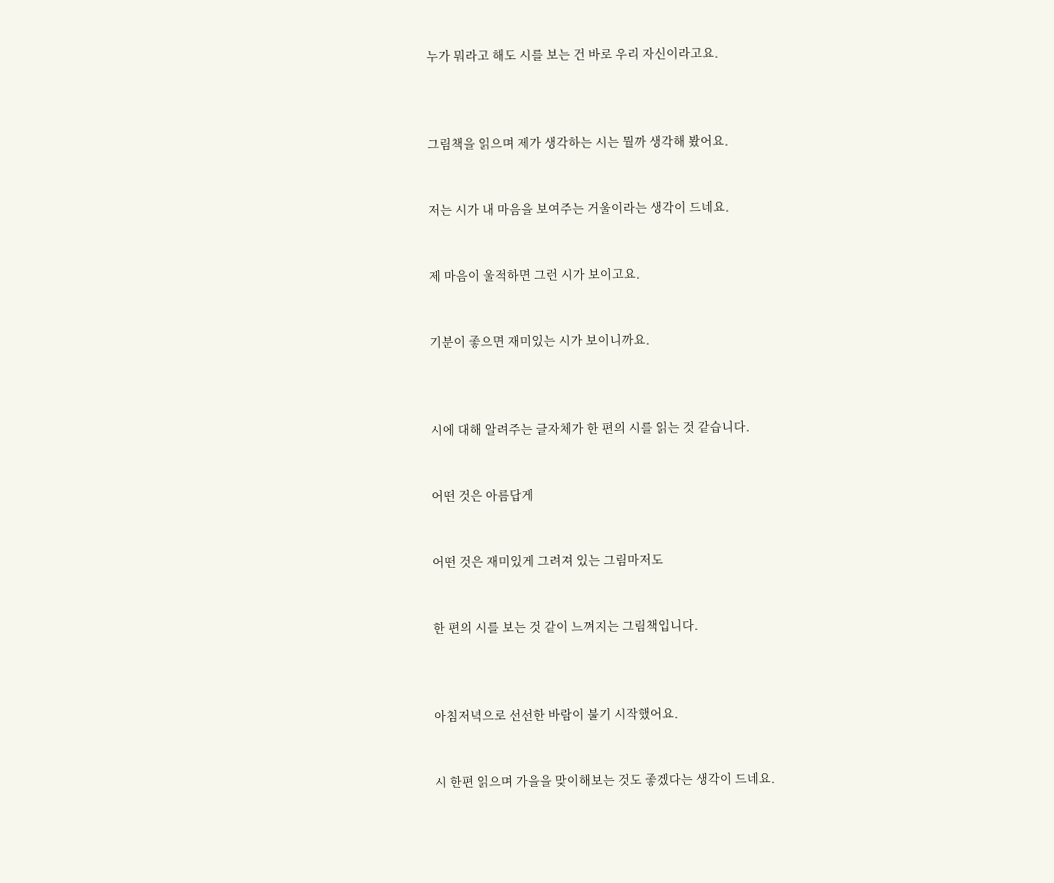누가 뭐라고 해도 시를 보는 건 바로 우리 자신이라고요.



그림책을 읽으며 제가 생각하는 시는 뭘까 생각해 봤어요.


저는 시가 내 마음을 보여주는 거울이라는 생각이 드네요.


제 마음이 울적하면 그런 시가 보이고요.


기분이 좋으면 재미있는 시가 보이니까요.



시에 대해 알려주는 글자체가 한 편의 시를 읽는 것 같습니다.


어떤 것은 아름답게


어떤 것은 재미있게 그려져 있는 그림마저도


한 편의 시를 보는 것 같이 느껴지는 그림책입니다.



아침저녁으로 선선한 바람이 불기 시작했어요.


시 한편 읽으며 가을을 맞이해보는 것도 좋겠다는 생각이 드네요.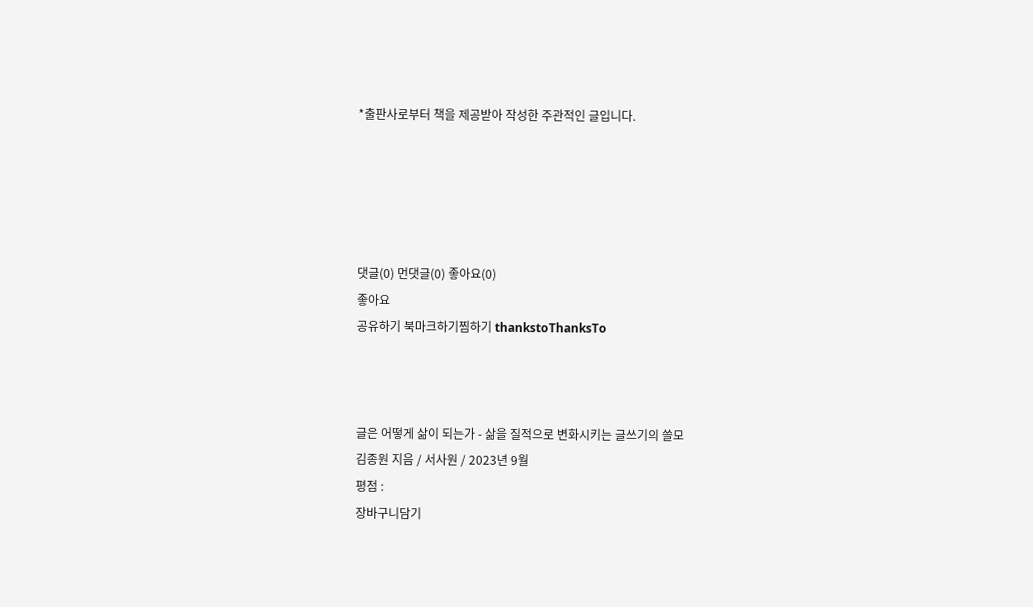*출판사로부터 책을 제공받아 작성한 주관적인 글입니다.





댓글(0) 먼댓글(0) 좋아요(0)
좋아요
공유하기 북마크하기찜하기 thankstoThanksTo



글은 어떻게 삶이 되는가 - 삶을 질적으로 변화시키는 글쓰기의 쓸모
김종원 지음 / 서사원 / 2023년 9월
평점 :
장바구니담기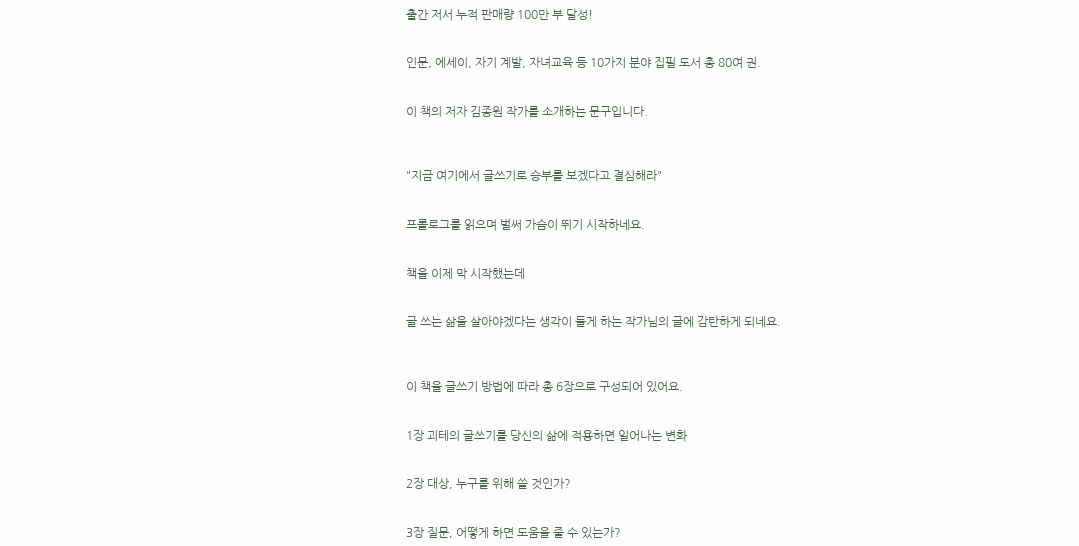출간 저서 누적 판매량 100만 부 달성!


인문, 에세이, 자기 계발, 자녀교육 등 10가지 분야 집필 도서 총 80여 권.


이 책의 저자 김종원 작가를 소개하는 문구입니다.



"지금 여기에서 글쓰기로 승부를 보겠다고 결심해라"


프롤로그를 읽으며 벌써 가슴이 뛰기 시작하네요.


책을 이제 막 시작했는데


글 쓰는 삶을 살아야겠다는 생각이 들게 하는 작가님의 글에 감탄하게 되네요.



이 책을 글쓰기 방법에 따라 총 6장으로 구성되어 있어요.


1장 괴테의 글쓰기를 당신의 삶에 적용하면 일어나는 변화


2장 대상, 누구를 위해 쓸 것인가?


3장 질문, 어떻게 하면 도움을 줄 수 있는가?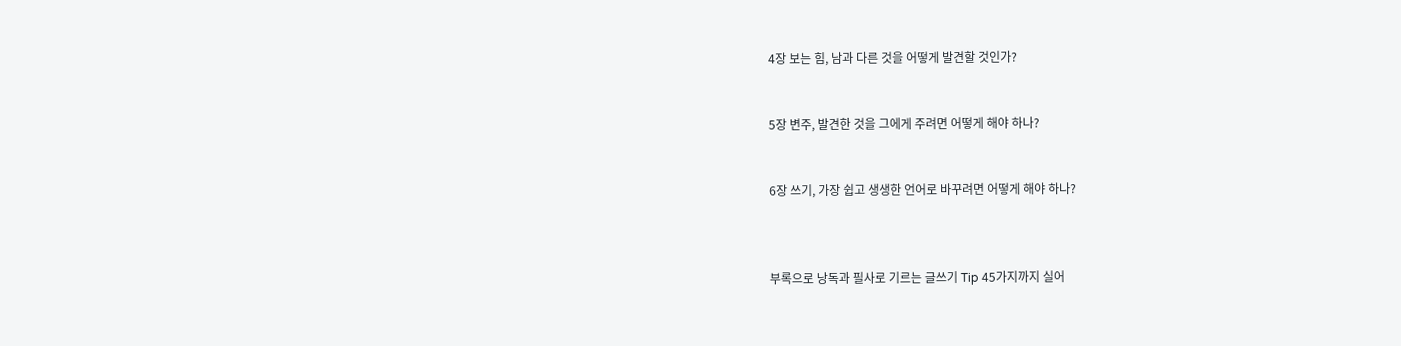4장 보는 힘, 남과 다른 것을 어떻게 발견할 것인가?


5장 변주, 발견한 것을 그에게 주려면 어떻게 해야 하나?


6장 쓰기, 가장 쉽고 생생한 언어로 바꾸려면 어떻게 해야 하나?



부록으로 낭독과 필사로 기르는 글쓰기 Tip 45가지까지 실어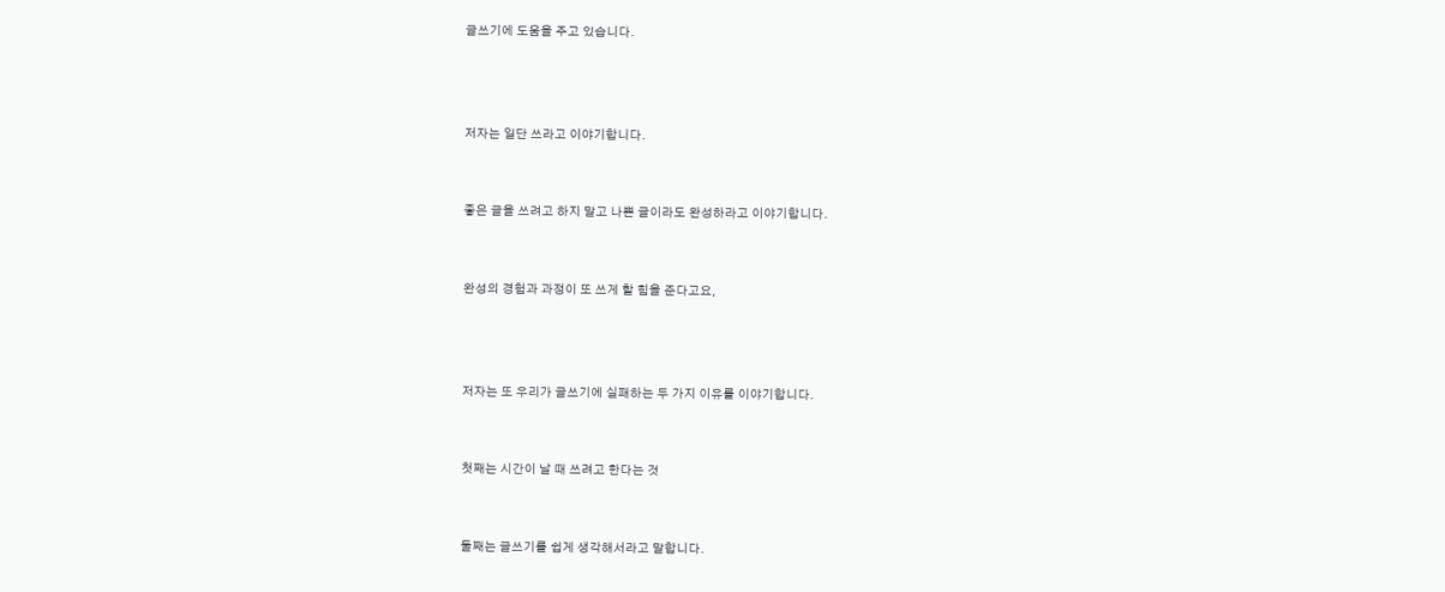글쓰기에 도움을 주고 있습니다.



저자는 일단 쓰라고 이야기합니다.


좋은 글을 쓰려고 하지 말고 나쁜 글이라도 완성하라고 이야기합니다.


완성의 경험과 과정이 또 쓰게 할 힘을 준다고요,



저자는 또 우리가 글쓰기에 실패하는 두 가지 이유를 이야기합니다.


첫째는 시간이 날 때 쓰려고 한다는 것


둘째는 글쓰기를 쉽게 생각해서라고 말합니다.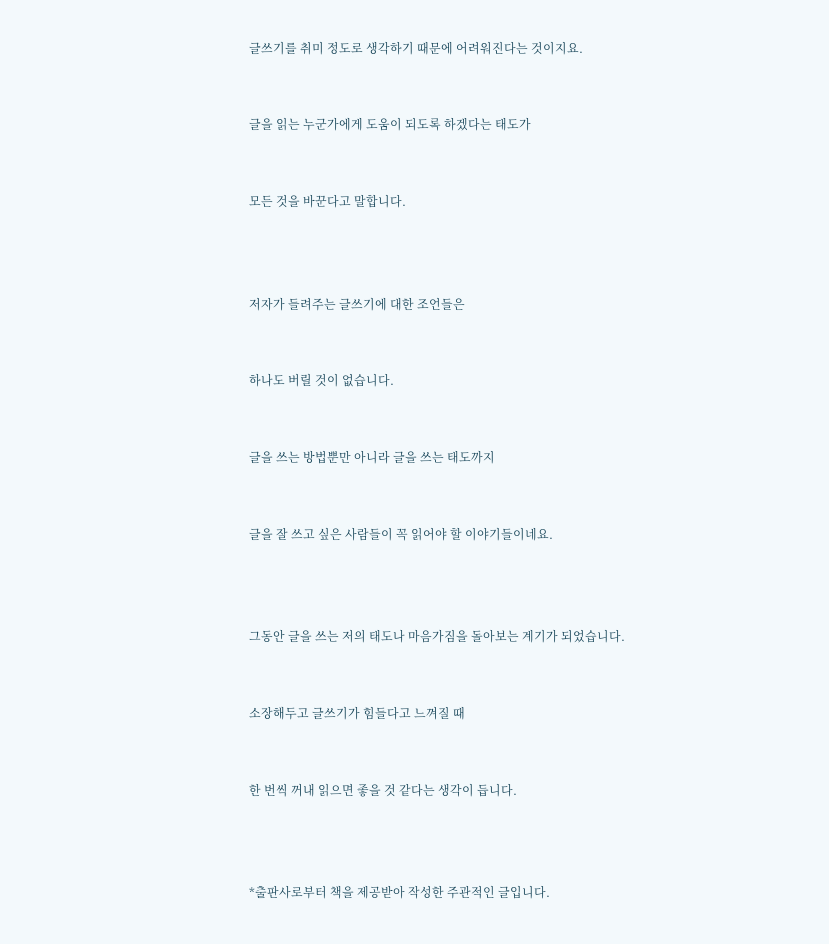글쓰기를 취미 정도로 생각하기 때문에 어려워진다는 것이지요.


글을 읽는 누군가에게 도움이 되도록 하겠다는 태도가


모든 것을 바꾼다고 말합니다.



저자가 들려주는 글쓰기에 대한 조언들은


하나도 버릴 것이 없습니다.


글을 쓰는 방법뿐만 아니라 글을 쓰는 태도까지


글을 잘 쓰고 싶은 사람들이 꼭 읽어야 할 이야기들이네요.



그동안 글을 쓰는 저의 태도나 마음가짐을 돌아보는 계기가 되었습니다.


소장해두고 글쓰기가 힘들다고 느껴질 때


한 번씩 꺼내 읽으면 좋을 것 같다는 생각이 듭니다.



*출판사로부터 책을 제공받아 작성한 주관적인 글입니다.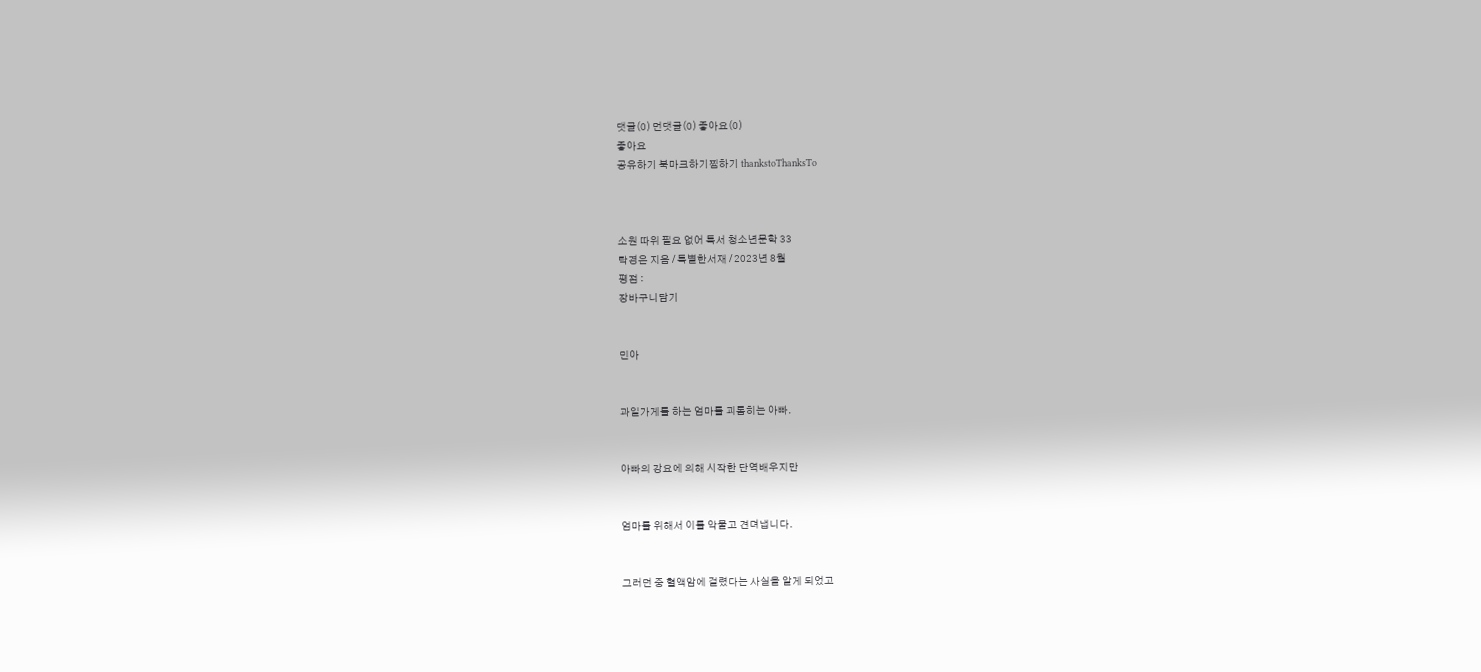댓글(0) 먼댓글(0) 좋아요(0)
좋아요
공유하기 북마크하기찜하기 thankstoThanksTo



소원 따위 필요 없어 특서 청소년문학 33
탁경은 지음 / 특별한서재 / 2023년 8월
평점 :
장바구니담기


민아


과일가게를 하는 엄마를 괴롭히는 아빠.


아빠의 강요에 의해 시작한 단역배우지만


엄마를 위해서 이를 악물고 견뎌냅니다.


그러던 중 혈액암에 걸렸다는 사실을 알게 되었고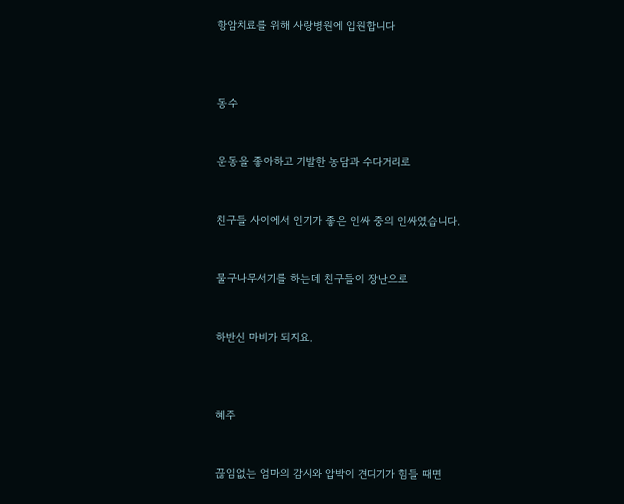항암치료를 위해 사랑병원에 입원합니다



동수


운동을 좋아하고 기발한 농담과 수다거리로


친구들 사이에서 인기가 좋은 인싸 중의 인싸였습니다.


물구나무서기를 하는데 친구들이 장난으로


하반신 마비가 되지요.



혜주


끊임없는 엄마의 감시와 압박이 견디기가 힘들 때면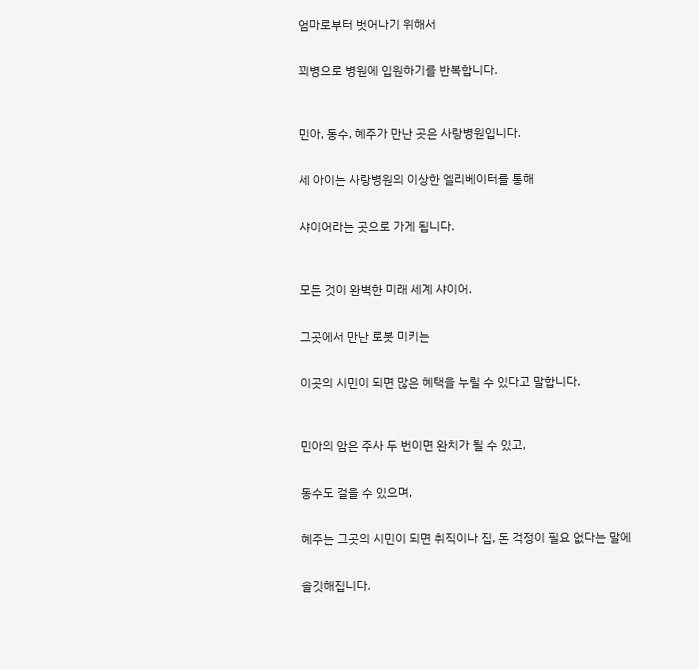엄마로부터 벗어나기 위해서


꾀병으로 병원에 입원하기를 반복합니다.



민아, 동수, 혜주가 만난 곳은 사랑병원입니다.


세 아이는 사랑병원의 이상한 엘리베이터를 통해


샤이어라는 곳으로 가게 됩니다.



모든 것이 완벽한 미래 세계 샤이어.


그곳에서 만난 로봇 미키는


이곳의 시민이 되면 많은 혜택을 누릴 수 있다고 말합니다.



민아의 암은 주사 두 번이면 완치가 될 수 있고,


동수도 걸을 수 있으며,


혜주는 그곳의 시민이 되면 취직이나 집, 돈 걱정이 필요 없다는 말에


솔깃해집니다.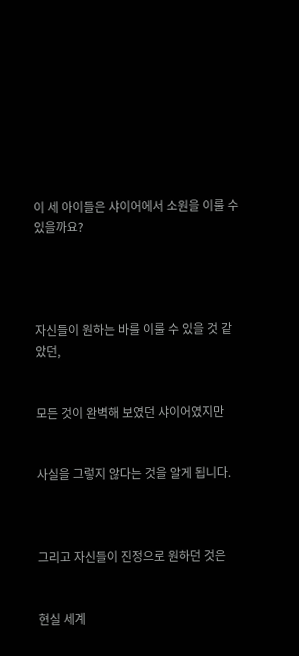이 세 아이들은 샤이어에서 소원을 이룰 수 있을까요?




자신들이 원하는 바를 이룰 수 있을 것 같았던,


모든 것이 완벽해 보였던 샤이어였지만


사실을 그렇지 않다는 것을 알게 됩니다.



그리고 자신들이 진정으로 원하던 것은


현실 세계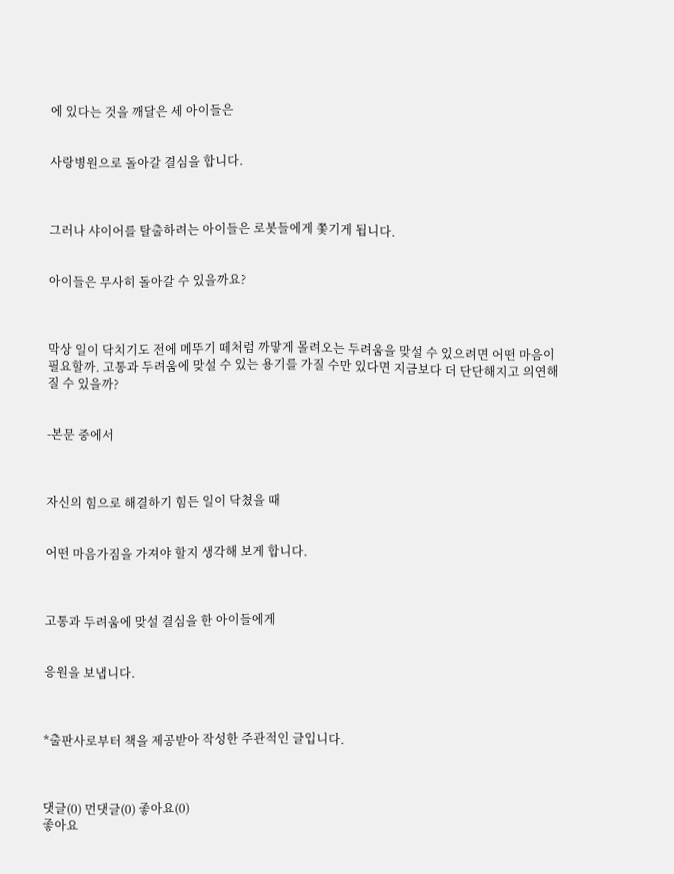에 있다는 것을 깨달은 세 아이들은


사랑병원으로 돌아갈 결심을 합니다.



그러나 샤이어를 탈출하려는 아이들은 로봇들에게 쫓기게 됩니다.


아이들은 무사히 돌아갈 수 있을까요?



막상 일이 닥치기도 전에 메뚜기 떼처럼 까맣게 몰려오는 두려움을 맞설 수 있으려면 어떤 마음이 필요할까. 고통과 두려움에 맞설 수 있는 용기를 가질 수만 있다면 지금보다 더 단단해지고 의연해질 수 있을까?


-본문 중에서



자신의 힘으로 해결하기 힘든 일이 닥쳤을 때


어떤 마음가짐을 가져야 할지 생각해 보게 합니다.



고통과 두려움에 맞설 결심을 한 아이들에게


응원을 보냅니다.



*출판사로부터 책을 제공받아 작성한 주관적인 글입니다.



댓글(0) 먼댓글(0) 좋아요(0)
좋아요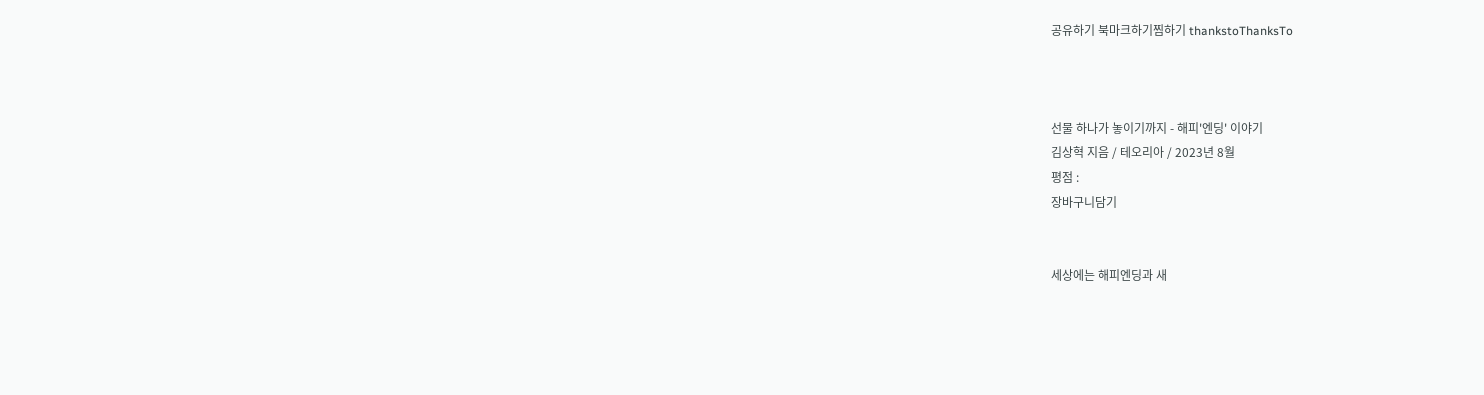공유하기 북마크하기찜하기 thankstoThanksTo



선물 하나가 놓이기까지 - 해피'엔딩' 이야기
김상혁 지음 / 테오리아 / 2023년 8월
평점 :
장바구니담기


세상에는 해피엔딩과 새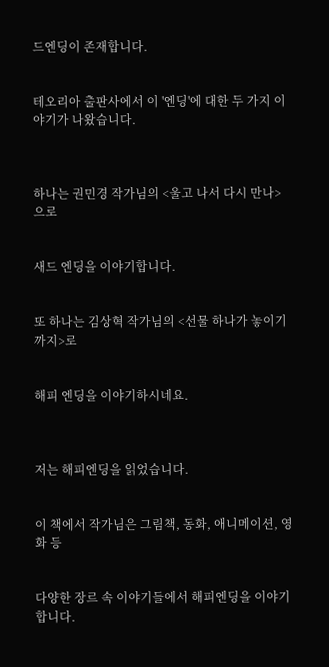드엔딩이 존재합니다.


테오리아 출판사에서 이 '엔딩'에 대한 두 가지 이야기가 나왔습니다.



하나는 권민경 작가님의 <울고 나서 다시 만나>으로


새드 엔딩을 이야기합니다.


또 하나는 김상혁 작가님의 <선물 하나가 놓이기까지>로


해피 엔딩을 이야기하시네요.



저는 해피엔딩을 읽었습니다.


이 책에서 작가님은 그림책, 동화, 애니메이션, 영화 등


다양한 장르 속 이야기들에서 해피엔딩을 이야기합니다.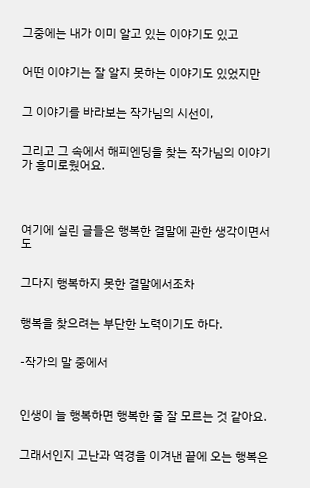그중에는 내가 이미 알고 있는 이야기도 있고


어떤 이야기는 잘 알지 못하는 이야기도 있었지만


그 이야기를 바라보는 작가님의 시선이,


그리고 그 속에서 해피엔딩을 찾는 작가님의 이야기가 흥미로웠어요.




여기에 실린 글들은 행복한 결말에 관한 생각이면서도


그다지 행복하지 못한 결말에서조차


행복을 찾으려는 부단한 노력이기도 하다.


-작가의 말 중에서



인생이 늘 행복하면 행복한 줄 잘 모르는 것 같아요.


그래서인지 고난과 역경을 이겨낸 끝에 오는 행복은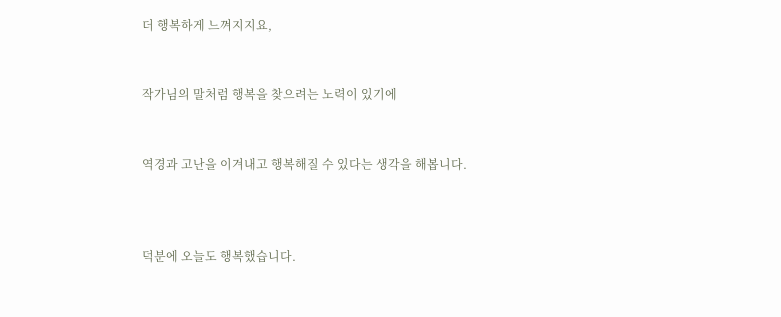더 행복하게 느껴지지요,


작가님의 말처럼 행복을 찾으려는 노력이 있기에


역경과 고난을 이겨내고 행복해질 수 있다는 생각을 해봅니다.



덕분에 오늘도 행복했습니다.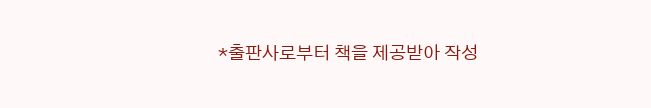*출판사로부터 책을 제공받아 작성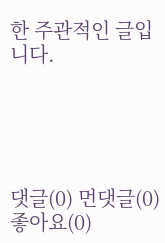한 주관적인 글입니다.





댓글(0) 먼댓글(0) 좋아요(0)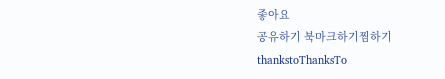좋아요
공유하기 북마크하기찜하기 thankstoThanksTo